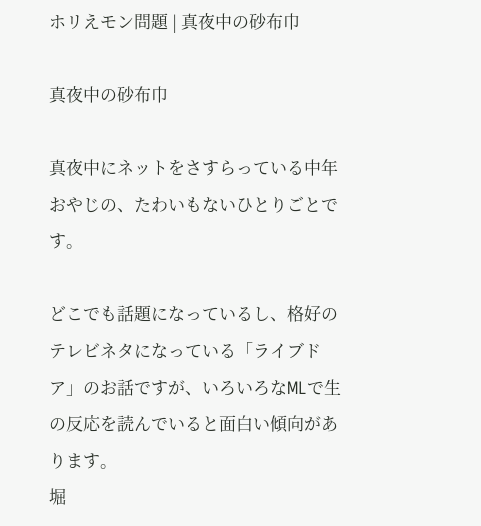ホリえモン問題 | 真夜中の砂布巾

真夜中の砂布巾

真夜中にネットをさすらっている中年おやじの、たわいもないひとりごとです。

どこでも話題になっているし、格好のテレビネタになっている「ライブドア」のお話ですが、いろいろなMLで生の反応を読んでいると面白い傾向があります。
堀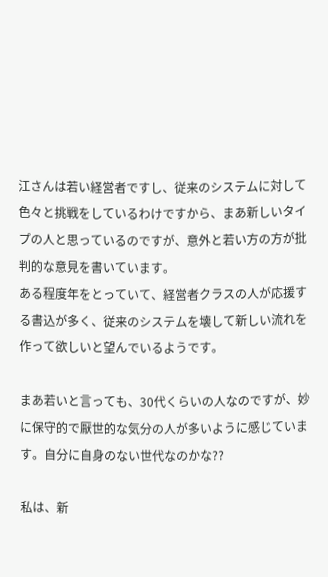江さんは若い経営者ですし、従来のシステムに対して色々と挑戦をしているわけですから、まあ新しいタイプの人と思っているのですが、意外と若い方の方が批判的な意見を書いています。
ある程度年をとっていて、経営者クラスの人が応援する書込が多く、従来のシステムを壊して新しい流れを作って欲しいと望んでいるようです。

まあ若いと言っても、30代くらいの人なのですが、妙に保守的で厭世的な気分の人が多いように感じています。自分に自身のない世代なのかな??

私は、新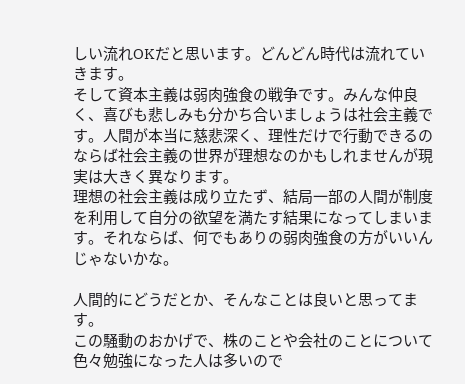しい流れOKだと思います。どんどん時代は流れていきます。
そして資本主義は弱肉強食の戦争です。みんな仲良く、喜びも悲しみも分かち合いましょうは社会主義です。人間が本当に慈悲深く、理性だけで行動できるのならば社会主義の世界が理想なのかもしれませんが現実は大きく異なります。
理想の社会主義は成り立たず、結局一部の人間が制度を利用して自分の欲望を満たす結果になってしまいます。それならば、何でもありの弱肉強食の方がいいんじゃないかな。

人間的にどうだとか、そんなことは良いと思ってます。
この騒動のおかげで、株のことや会社のことについて色々勉強になった人は多いので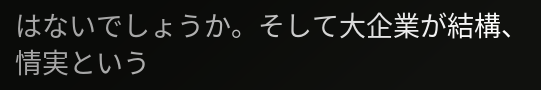はないでしょうか。そして大企業が結構、情実という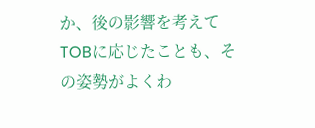か、後の影響を考えてTOBに応じたことも、その姿勢がよくわ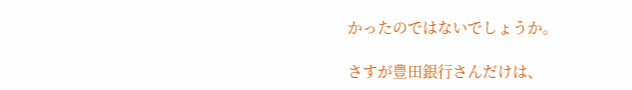かったのではないでしょうか。

さすが豊田銀行さんだけは、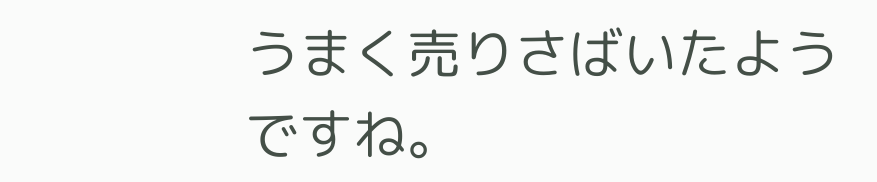うまく売りさばいたようですね。